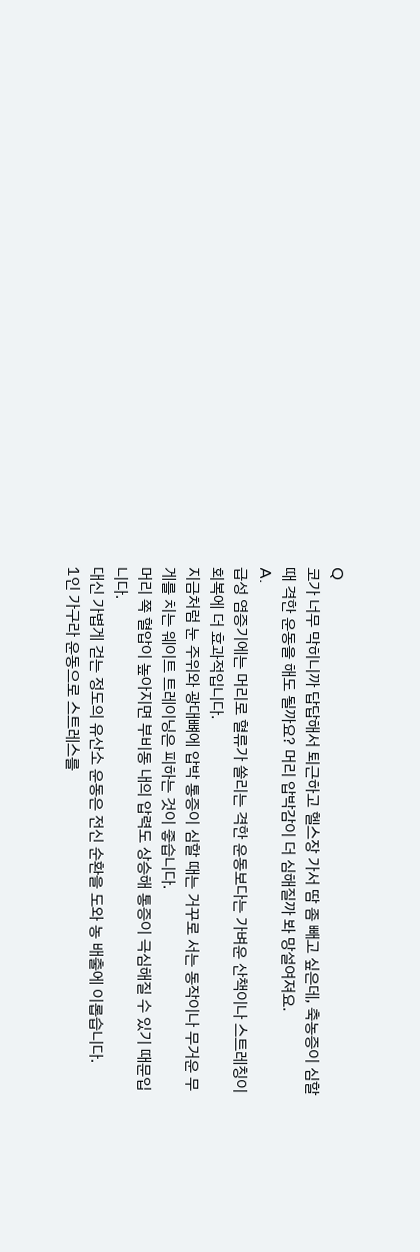Q
코가 너무 막히니까 답답해서 퇴근하고 헬스장 가서 땀 좀 빼고 싶은데, 축농증이 심할 때 격한 운동을 해도 될까요? 머리 압박감이 더 심해질까 봐 망설여져요.
A.
급성 염증기에는 머리로 혈류가 쏠리는 격한 운동보다는 가벼운 산책이나 스트레칭이 회복에 더 효과적입니다.
지금처럼 눈 주위와 광대뼈에 압박 통증이 심할 때는 거꾸로 서는 동작이나 무거운 무게를 치는 웨이트 트레이닝은 피하는 것이 좋습니다.
머리 쪽 혈압이 높아지면 부비동 내의 압력도 상승해 통증이 극심해질 수 있기 때문입니다.
대신 가볍게 걷는 정도의 유산소 운동은 전신 순환을 도와 농 배출에 이롭습니다.
1인 가구라 운동으로 스트레스를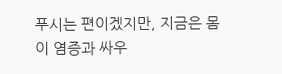푸시는 편이겠지만, 지금은 몸이 염증과 싸우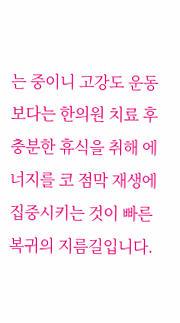는 중이니 고강도 운동보다는 한의원 치료 후 충분한 휴식을 취해 에너지를 코 점막 재생에 집중시키는 것이 빠른 복귀의 지름길입니다.